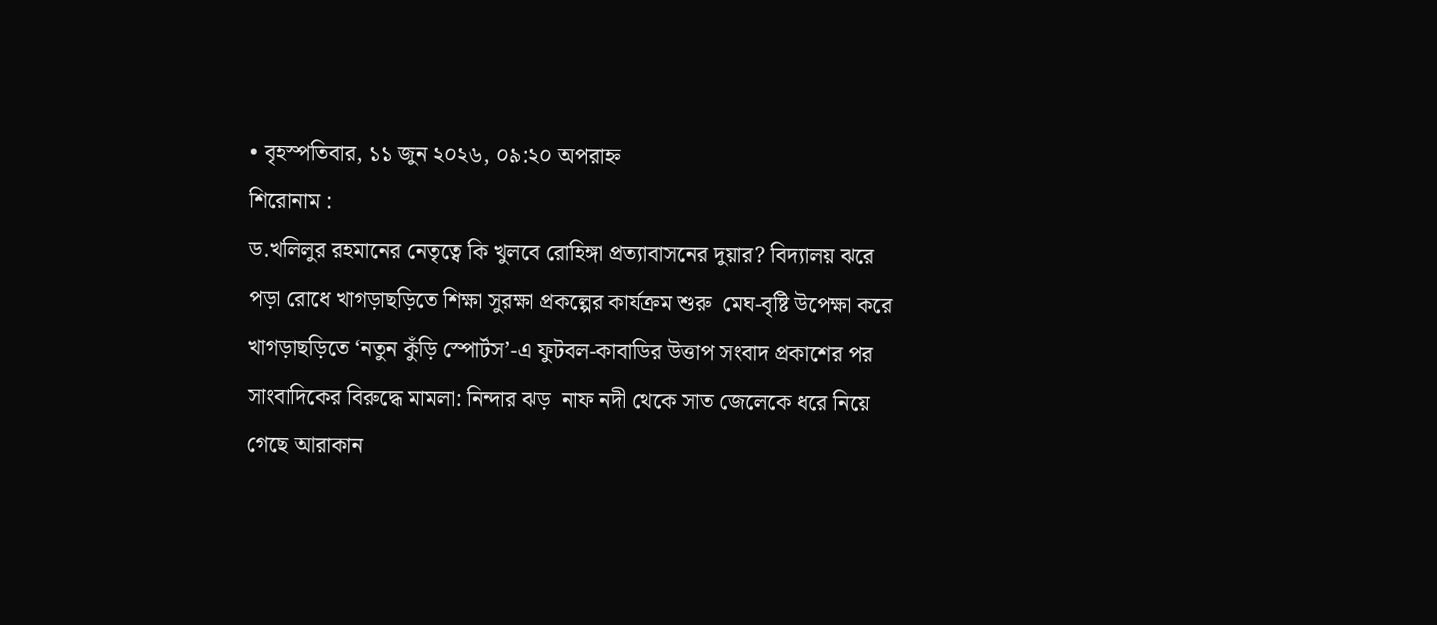• বৃহস্পতিবার, ১১ জুন ২০২৬, ০৯:২০ অপরাহ্ন
শিরোনাম :
ড.খলিলুর রহমানের নেতৃত্বে কি খুলবে রোহিঙ্গা প্রত্যাবাসনের দুয়ার? বিদ্যালয় ঝরে পড়া রোধে খাগড়াছড়িতে শিক্ষা সুরক্ষা প্রকল্পের কার্যক্রম শুরু  মেঘ-বৃষ্টি উপেক্ষা করে খাগড়াছড়িতে ‘নতুন কুঁড়ি স্পোর্টস’-এ ফুটবল-কাবাডির উত্তাপ সংবাদ প্রকাশের পর সাংবাদিকের বিরুদ্ধে মামলা: নিন্দার ঝড়  নাফ নদী থেকে সাত জেলেকে ধরে নিয়ে গেছে আরাকান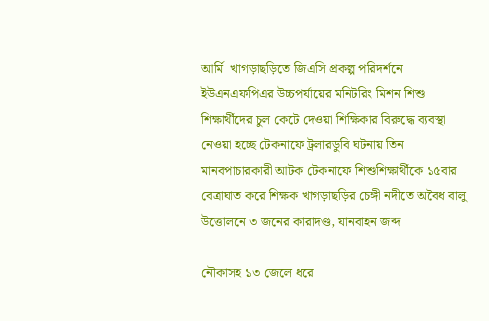আর্মি  খাগড়াছড়িতে জিএসি প্রকল্প পরিদর্শনে ইউএনএফপিএর উচ্চপর্যায়ের মনিটরিং মিশন শিশু শিক্ষার্থীদের চুল কেটে দেওয়া শিক্ষিকার বিরুদ্ধে ব্যবস্থা নেওয়া হচ্ছে টেকনাফে ট্রলারডুবি ঘটনায় তিন মানবপাচারকারী আটক টেকনাফে শিশুশিক্ষার্থীকে ১৫বার বেত্রাঘাত করে শিক্ষক খাগড়াছড়ির চেঙ্গী নদীতে অবৈধ বালু উত্তোলনে ৩ জনের কারাদণ্ড, যানবাহন জব্দ

নৌকাসহ ১৩ জেলে ধরে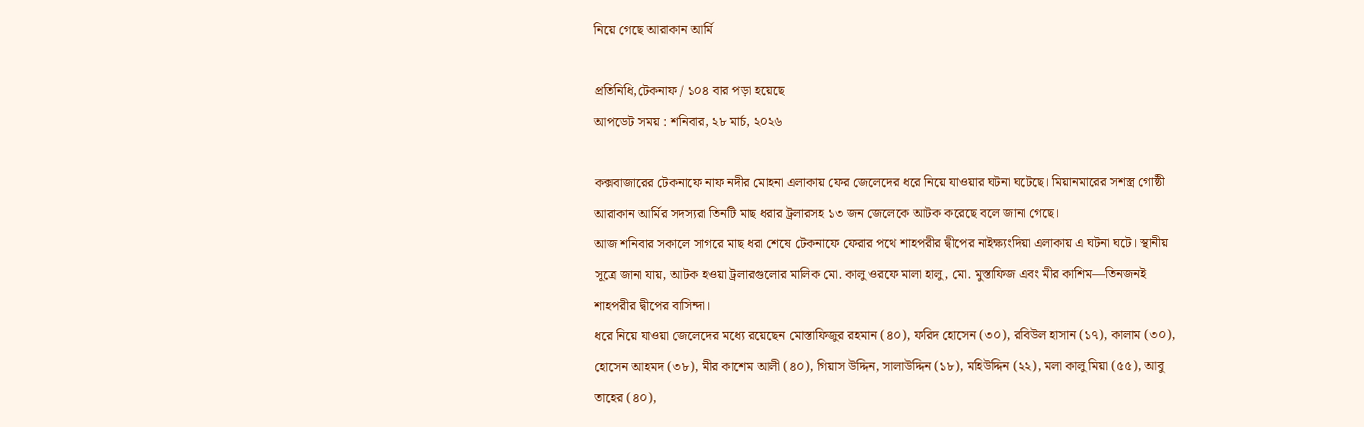নিয়ে গেছে আরাকান আর্মি

প্রতিনিধি,টেকনাফ / ১০৪ বার পড়া হয়েছে
আপডেট সময় : শনিবার, ২৮ মার্চ, ২০২৬

কক্সবাজারের টেকনাফে নাফ নদীর মোহনা এলাকায় ফের জেলেদের ধরে নিয়ে যাওয়ার ঘটনা ঘটেছে। মিয়ানমারের সশস্ত্র গোষ্ঠী আরাকান আর্মির সদস্যরা তিনটি মাছ ধরার ট্রলারসহ ১৩ জন জেলেকে আটক করেছে বলে জানা গেছে।
আজ শনিবার সকালে সাগরে মাছ ধরা শেষে টেকনাফে ফেরার পথে শাহপরীর দ্বীপের নাইক্ষ্যংদিয়া এলাকায় এ ঘটনা ঘটে। স্থানীয় সূত্রে জানা যায়, আটক হওয়া ট্রলারগুলোর মালিক মো. কালু ওরফে মালা হালু, মো. মুস্তাফিজ এবং মীর কাশিম—তিনজনই শাহপরীর দ্বীপের বাসিন্দা।
ধরে নিয়ে যাওয়া জেলেদের মধ্যে রয়েছেন মোস্তাফিজুর রহমান (৪০), ফরিদ হোসেন (৩০), রবিউল হাসান (১৭), কালাম (৩০), হোসেন আহমদ (৩৮), মীর কাশেম আলী (৪০), গিয়াস উদ্দিন, সালাউদ্দিন (১৮), মহিউদ্দিন (২২), মলা কালু মিয়া (৫৫), আবু তাহের (৪০),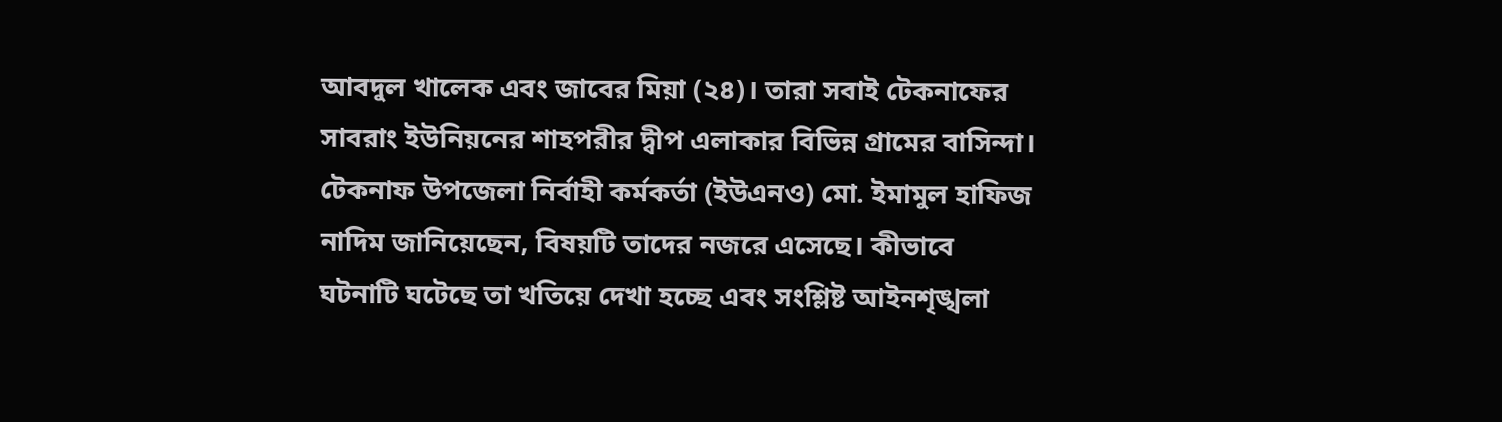আবদুল খালেক এবং জাবের মিয়া (২৪)। তারা সবাই টেকনাফের সাবরাং ইউনিয়নের শাহপরীর দ্বীপ এলাকার বিভিন্ন গ্রামের বাসিন্দা।
টেকনাফ উপজেলা নির্বাহী কর্মকর্তা (ইউএনও) মো. ইমামুল হাফিজ নাদিম জানিয়েছেন, বিষয়টি তাদের নজরে এসেছে। কীভাবে ঘটনাটি ঘটেছে তা খতিয়ে দেখা হচ্ছে এবং সংশ্লিষ্ট আইনশৃঙ্খলা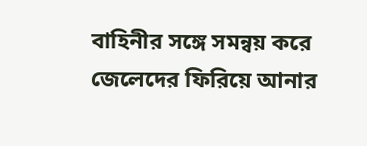বাহিনীর সঙ্গে সমন্বয় করে জেলেদের ফিরিয়ে আনার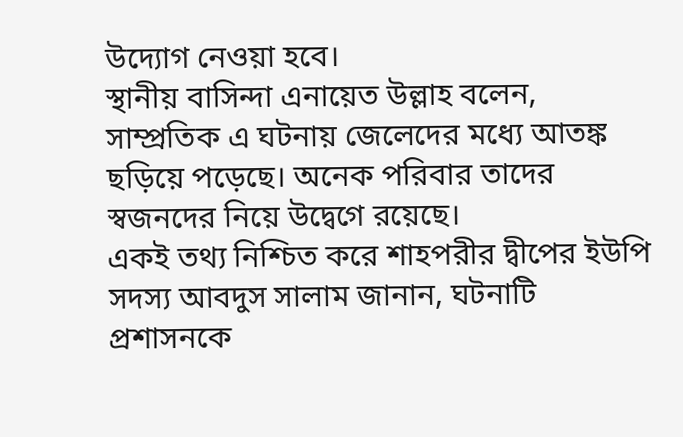উদ্যোগ নেওয়া হবে।
স্থানীয় বাসিন্দা এনায়েত উল্লাহ বলেন, সাম্প্রতিক এ ঘটনায় জেলেদের মধ্যে আতঙ্ক ছড়িয়ে পড়েছে। অনেক পরিবার তাদের স্বজনদের নিয়ে উদ্বেগে রয়েছে।
একই তথ্য নিশ্চিত করে শাহপরীর দ্বীপের ইউপি সদস্য আবদুস সালাম জানান, ঘটনাটি প্রশাসনকে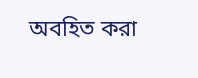অবহিত করা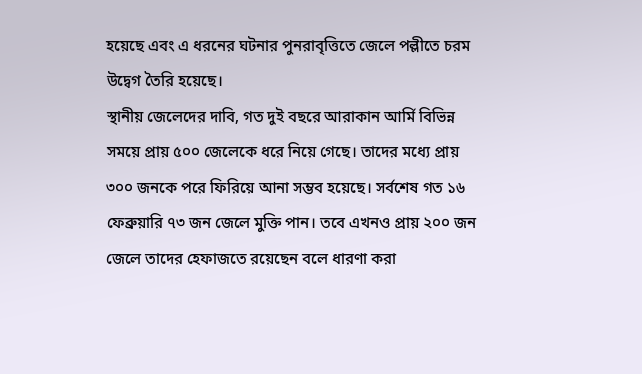হয়েছে এবং এ ধরনের ঘটনার পুনরাবৃত্তিতে জেলে পল্লীতে চরম উদ্বেগ তৈরি হয়েছে।
স্থানীয় জেলেদের দাবি, গত দুই বছরে আরাকান আর্মি বিভিন্ন সময়ে প্রায় ৫০০ জেলেকে ধরে নিয়ে গেছে। তাদের মধ্যে প্রায় ৩০০ জনকে পরে ফিরিয়ে আনা সম্ভব হয়েছে। সর্বশেষ গত ১৬ ফেব্রুয়ারি ৭৩ জন জেলে মুক্তি পান। তবে এখনও প্রায় ২০০ জন জেলে তাদের হেফাজতে রয়েছেন বলে ধারণা করা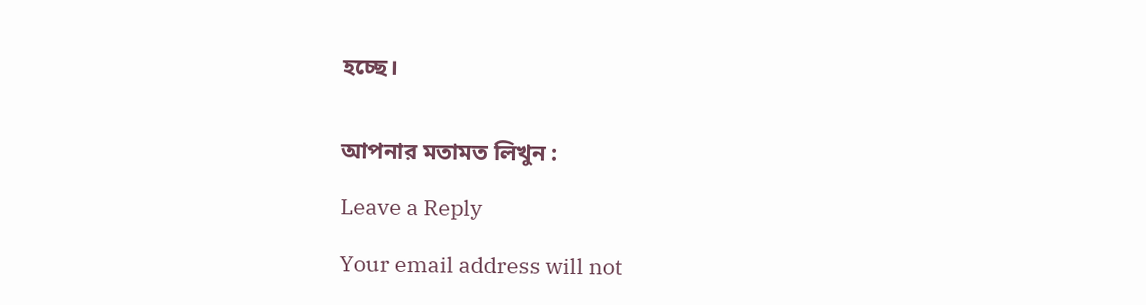হচ্ছে।


আপনার মতামত লিখুন :

Leave a Reply

Your email address will not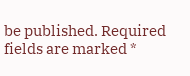be published. Required fields are marked *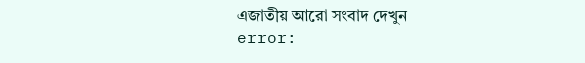এজাতীয় আরো সংবাদ দেখুন
error: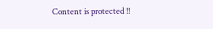Content is protected !!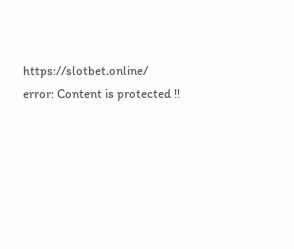https://slotbet.online/
error: Content is protected !!